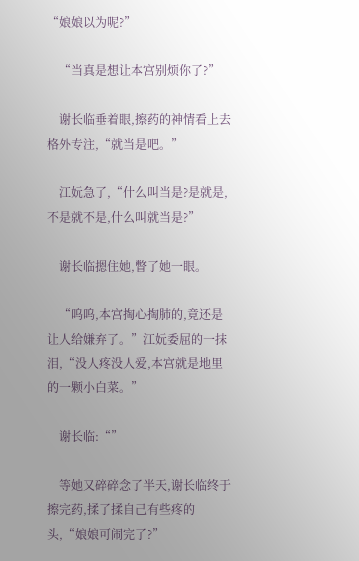“娘娘以为呢?”

    “当真是想让本宫别烦你了?”

    谢长临垂着眼,擦药的神情看上去格外专注,“就当是吧。”

    江妧急了,“什么叫当是?是就是,不是就不是,什么叫就当是?”

    谢长临摁住她,瞥了她一眼。

    “呜呜,本宫掏心掏肺的,竟还是让人给嫌弃了。”江妧委屈的一抹泪,“没人疼没人爱,本宫就是地里的一颗小白菜。”

    谢长临:“”

    等她又碎碎念了半天,谢长临终于擦完药,揉了揉自己有些疼的头,“娘娘可闹完了?”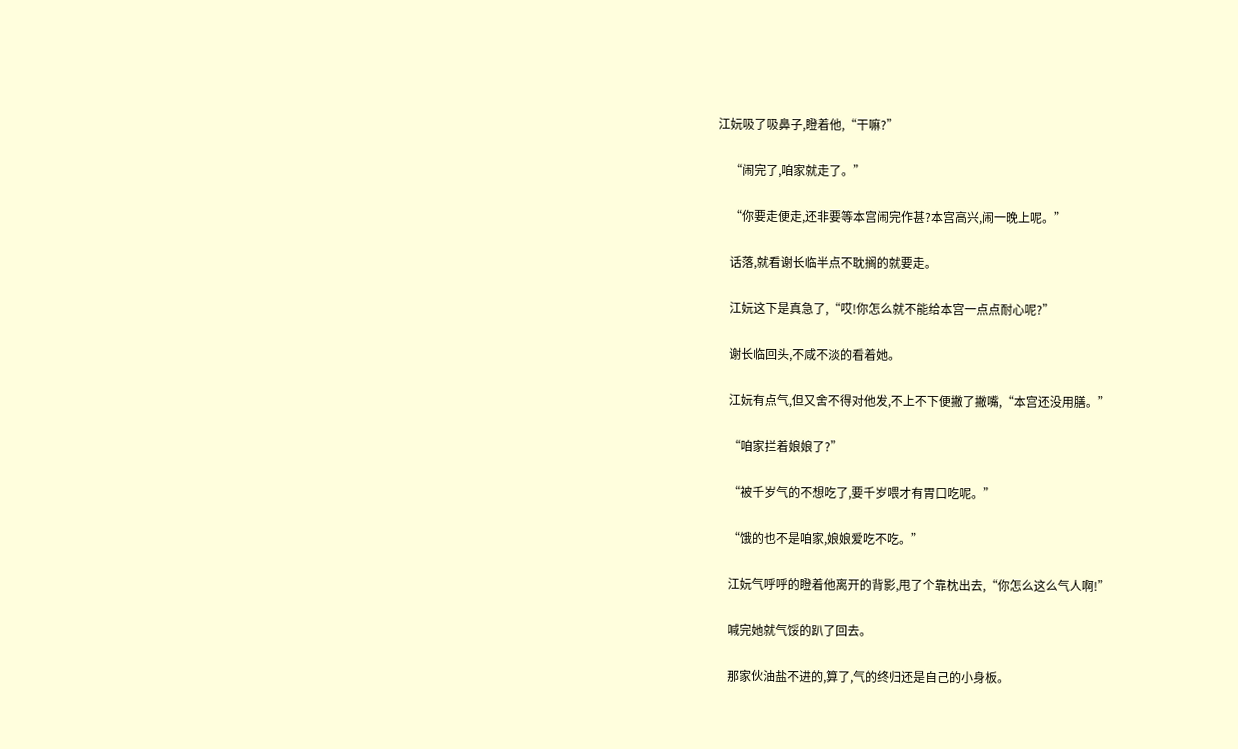江妧吸了吸鼻子,瞪着他,“干嘛?”

    “闹完了,咱家就走了。”

    “你要走便走,还非要等本宫闹完作甚?本宫高兴,闹一晚上呢。”

    话落,就看谢长临半点不耽搁的就要走。

    江妧这下是真急了,“哎!你怎么就不能给本宫一点点耐心呢?”

    谢长临回头,不咸不淡的看着她。

    江妧有点气,但又舍不得对他发,不上不下便撇了撇嘴,“本宫还没用膳。”

    “咱家拦着娘娘了?”

    “被千岁气的不想吃了,要千岁喂才有胃口吃呢。”

    “饿的也不是咱家,娘娘爱吃不吃。”

    江妧气呼呼的瞪着他离开的背影,甩了个靠枕出去,“你怎么这么气人啊!”

    喊完她就气馁的趴了回去。

    那家伙油盐不进的,算了,气的终归还是自己的小身板。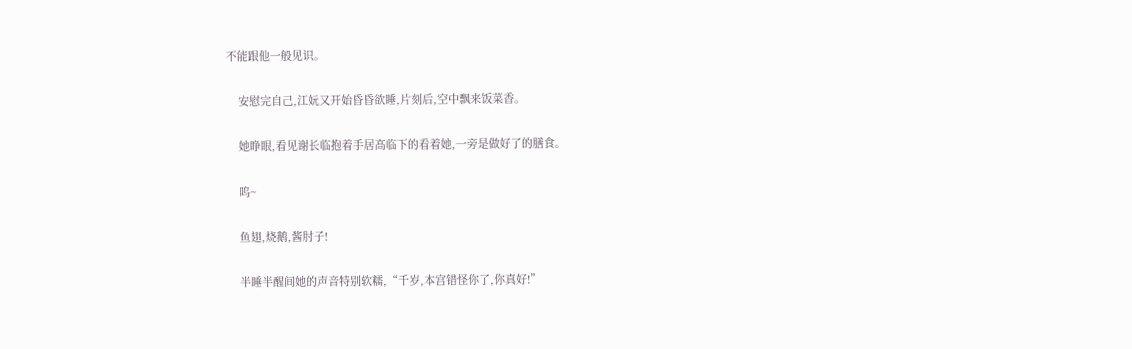不能跟他一般见识。

    安慰完自己,江妧又开始昏昏欲睡,片刻后,空中飘来饭菜香。

    她睁眼,看见谢长临抱着手居高临下的看着她,一旁是做好了的膳食。

    呜~

    鱼翅,烧鹅,酱肘子!

    半睡半醒间她的声音特别软糯,“千岁,本宫错怪你了,你真好!”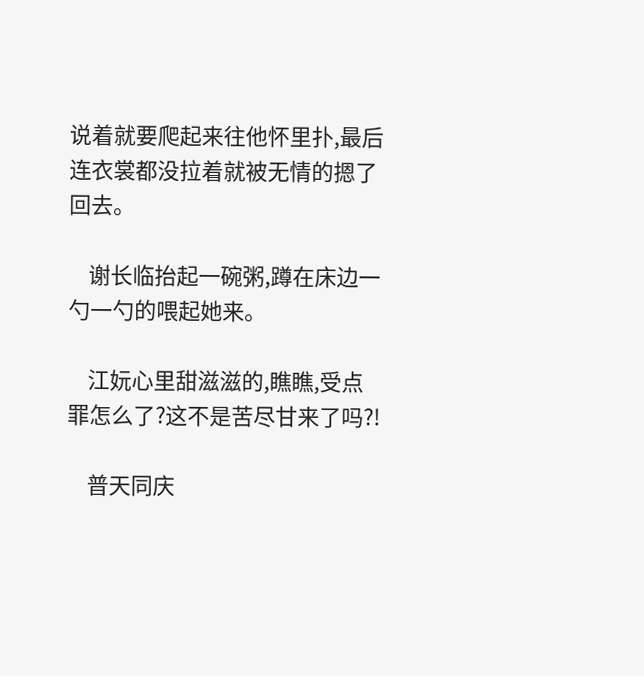说着就要爬起来往他怀里扑,最后连衣裳都没拉着就被无情的摁了回去。

    谢长临抬起一碗粥,蹲在床边一勺一勺的喂起她来。

    江妧心里甜滋滋的,瞧瞧,受点罪怎么了?这不是苦尽甘来了吗?!

    普天同庆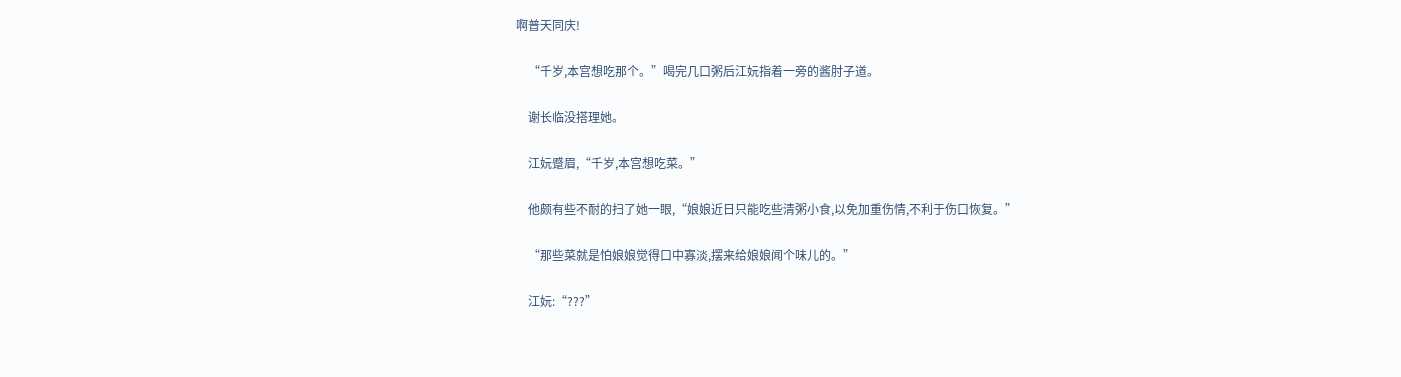啊普天同庆!

    “千岁,本宫想吃那个。”喝完几口粥后江妧指着一旁的酱肘子道。

    谢长临没搭理她。

    江妧蹙眉,“千岁,本宫想吃菜。”

    他颇有些不耐的扫了她一眼,“娘娘近日只能吃些清粥小食,以免加重伤情,不利于伤口恢复。”

    “那些菜就是怕娘娘觉得口中寡淡,摆来给娘娘闻个味儿的。”

    江妧:“???”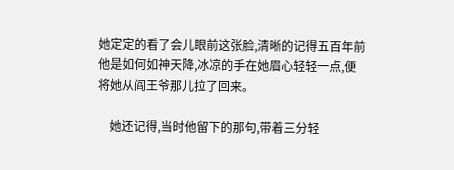她定定的看了会儿眼前这张脸,清晰的记得五百年前他是如何如神天降,冰凉的手在她眉心轻轻一点,便将她从阎王爷那儿拉了回来。

    她还记得,当时他留下的那句,带着三分轻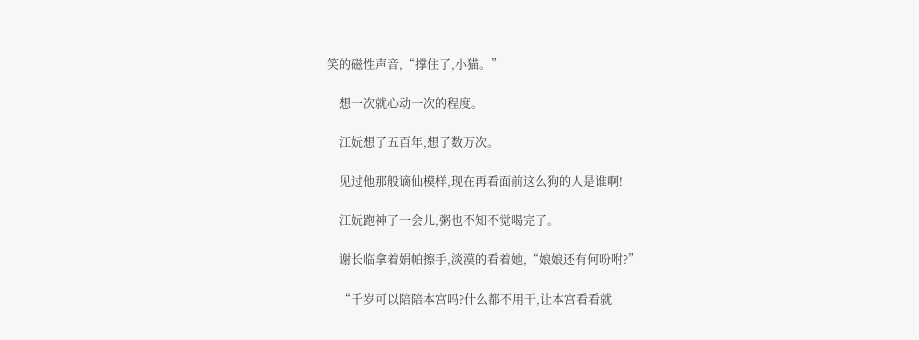笑的磁性声音,“撑住了,小猫。”

    想一次就心动一次的程度。

    江妧想了五百年,想了数万次。

    见过他那般谪仙模样,现在再看面前这么狗的人是谁啊!

    江妧跑神了一会儿,粥也不知不觉喝完了。

    谢长临拿着娟帕擦手,淡漠的看着她,“娘娘还有何吩咐?”

    “千岁可以陪陪本宫吗?什么都不用干,让本宫看看就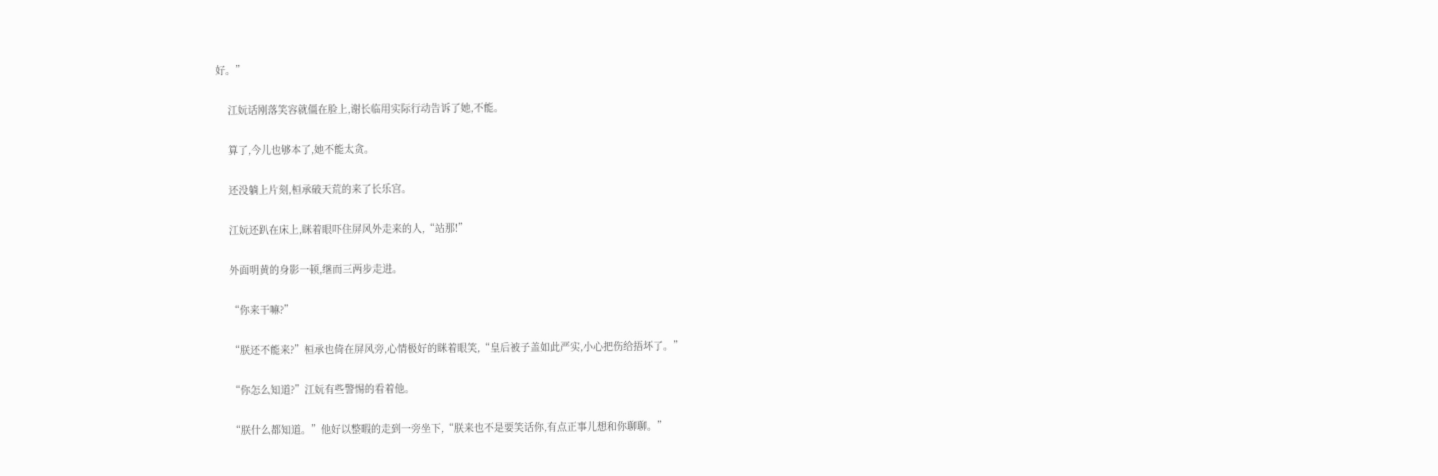好。”

    江妧话刚落笑容就僵在脸上,谢长临用实际行动告诉了她,不能。

    算了,今儿也够本了,她不能太贪。

    还没躺上片刻,桓承破天荒的来了长乐宫。

    江妧还趴在床上,眯着眼吓住屏风外走来的人,“站那!”

    外面明黄的身影一顿,继而三两步走进。

    “你来干嘛?”

    “朕还不能来?”桓承也倚在屏风旁,心情极好的眯着眼笑,“皇后被子盖如此严实,小心把伤给捂坏了。”

    “你怎么知道?”江妧有些警惕的看着他。

    “朕什么都知道。”他好以整暇的走到一旁坐下,“朕来也不是要笑话你,有点正事儿想和你聊聊。”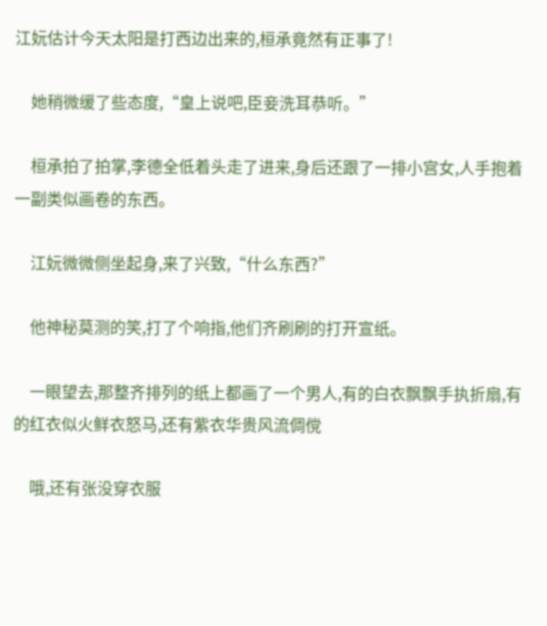江妧估计今天太阳是打西边出来的,桓承竟然有正事了!

    她稍微缓了些态度,“皇上说吧,臣妾洗耳恭听。”

    桓承拍了拍掌,李德全低着头走了进来,身后还跟了一排小宫女,人手抱着一副类似画卷的东西。

    江妧微微侧坐起身,来了兴致,“什么东西?”

    他神秘莫测的笑,打了个响指,他们齐刷刷的打开宣纸。

    一眼望去,那整齐排列的纸上都画了一个男人,有的白衣飘飘手执折扇,有的红衣似火鲜衣怒马,还有紫衣华贵风流倜傥

    哦,还有张没穿衣服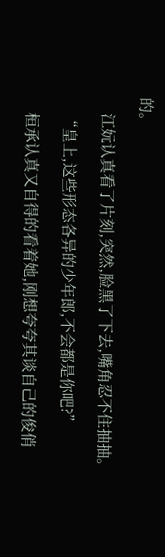的。

    江妧认真看了片刻,突然,脸黑了下去,嘴角忍不住抽抽。

    “皇上,这些形态各异的少年郎,不会都是你吧?”

    桓承认真又自得的看着她,刚想夸夸其谈自己的俊俏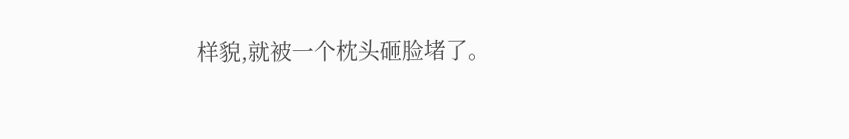样貌,就被一个枕头砸脸堵了。